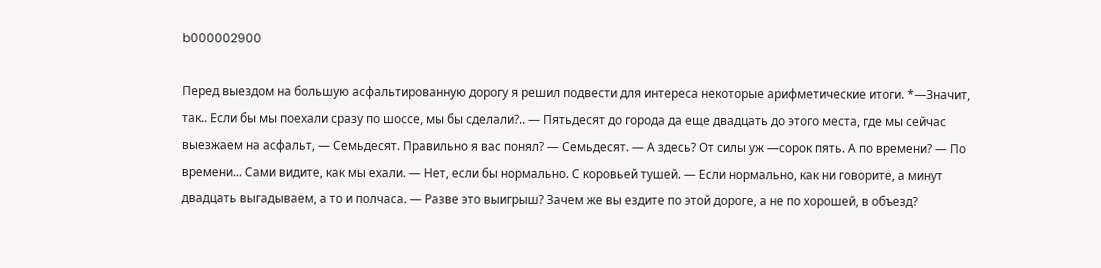b000002900

Перед выездом на большую асфальтированную дорогу я решил подвести для интереса некоторые арифметические итоги. *—Значит, так.. Если бы мы поехали сразу по шоссе, мы бы сделали?.. — Пятьдесят до города да еще двадцать до этого места, где мы сейчас выезжаем на асфальт, — Семьдесят. Правильно я вас понял? — Семьдесят. — А здесь? От силы уж —сорок пять. А по времени? — По времени... Сами видите, как мы ехали. — Нет, если бы нормально. С коровьей тушей. — Если нормально, как ни говорите, а минут двадцать выгадываем, а то и полчаса. — Разве это выигрыш? Зачем же вы ездите по этой дороге, а не по хорошей, в объезд?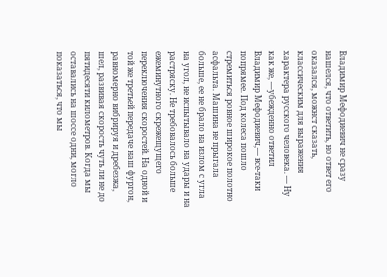Владимир Мефодиевич не сразу нашелся, что ответить, но ответ его оказался, можнст сказать, классическим для выражения характера русского человека. — Ну как же, —убежденно ответил Владимир Мефодиевич,— все-таки попрямее. Под колеса пошло стремиться ровное широкое полотно асфальта. Машина не прыгала больше, ее не брало на излом с угла на угол, не испытывало на удары и на растряску. Не требовалось больше ежеминутного скрежещущего переключения скоростей. На одной и той же третьей передаче наш фургон, равномерно вибрируя и дребезжа, шел, развивая скорость чуть ли не до пятидесяти километров. Когда мы оставались на шоссе одни, могло показаться, что мы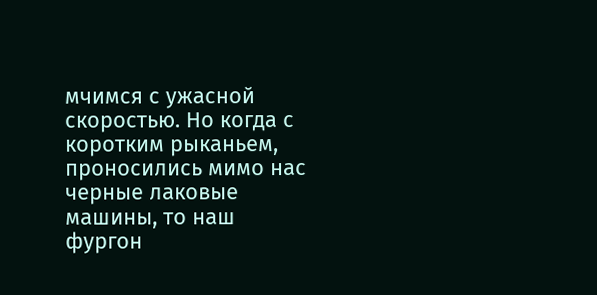мчимся с ужасной скоростью. Но когда с коротким рыканьем, проносились мимо нас черные лаковые машины, то наш фургон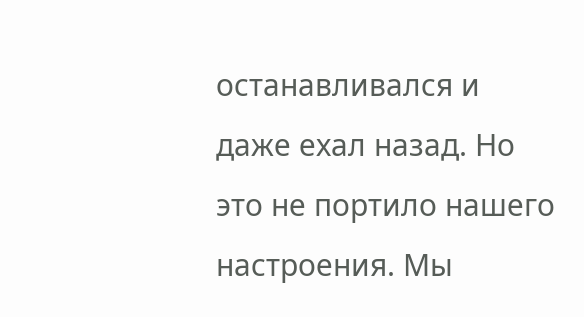останавливался и даже ехал назад. Но это не портило нашего настроения. Мы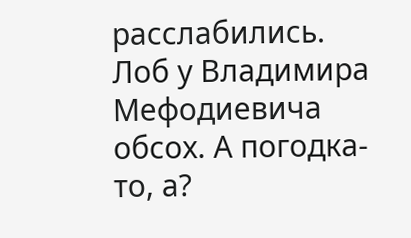расслабились. Лоб у Владимира Мефодиевича обсох. А погодка-то, а?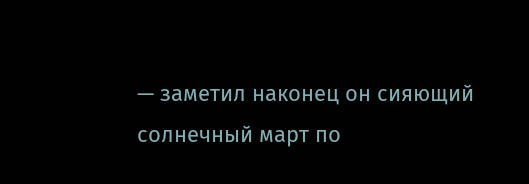— заметил наконец он сияющий солнечный март по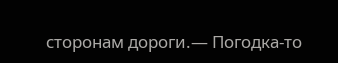сторонам дороги.— Погодка-то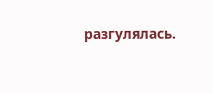разгулялась.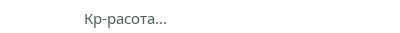Кр-расота...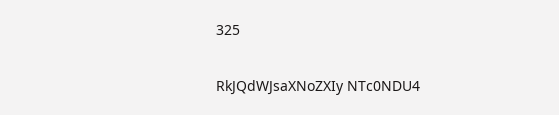325

RkJQdWJsaXNoZXIy NTc0NDU4